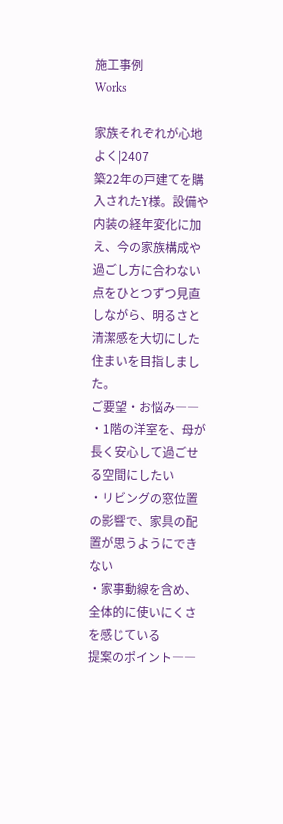施工事例
Works

家族それぞれが心地よく|2407
築22年の戸建てを購入されたY様。設備や内装の経年変化に加え、今の家族構成や過ごし方に合わない点をひとつずつ見直しながら、明るさと清潔感を大切にした住まいを目指しました。
ご要望・お悩み――
・1階の洋室を、母が長く安心して過ごせる空間にしたい
・リビングの窓位置の影響で、家具の配置が思うようにできない
・家事動線を含め、全体的に使いにくさを感じている
提案のポイント――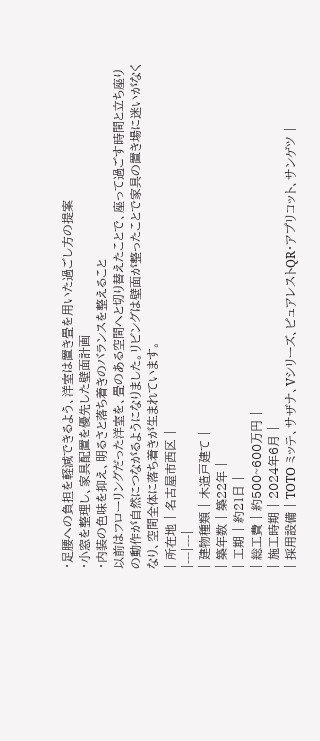・足腰への負担を軽減できるよう、洋室は置き畳を用いた過ごし方の提案
・小窓を整理し、家具配置を優先した壁面計画
・内装の色味を抑え、明るさと落ち着きのバランスを整えること
以前はフローリングだった洋室を、畳のある空間へと切り替えたことで、座って過ごす時間と立ち座りの動作が自然につながるようになりました。リビングは壁面が整ったことで家具の置き場に迷いがなくなり、空間全体に落ち着きが生まれています。
| 所在地 | 名古屋市西区 |
|---|---|
| 建物種類 | 木造戸建て |
| 築年数 | 築22年 |
| 工期 | 約21日 |
| 総工費 | 約500~600万円 |
| 施工時期 | 2024年6月 |
| 採用設備 | TOTO ミッテ、サザナ、Vシリーズ、ピュアレストQR・アプリコット、サンゲツ |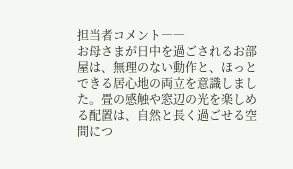担当者コメント――
お母さまが日中を過ごされるお部屋は、無理のない動作と、ほっとできる居心地の両立を意識しました。畳の感触や窓辺の光を楽しめる配置は、自然と長く過ごせる空間につ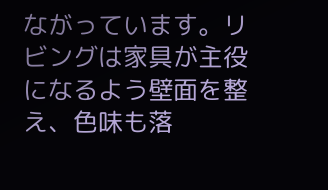ながっています。リビングは家具が主役になるよう壁面を整え、色味も落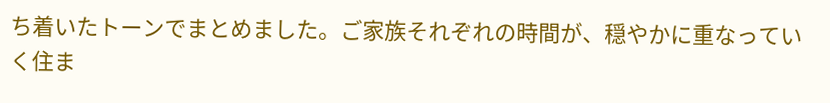ち着いたトーンでまとめました。ご家族それぞれの時間が、穏やかに重なっていく住ま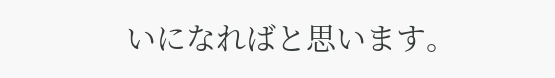いになればと思います。